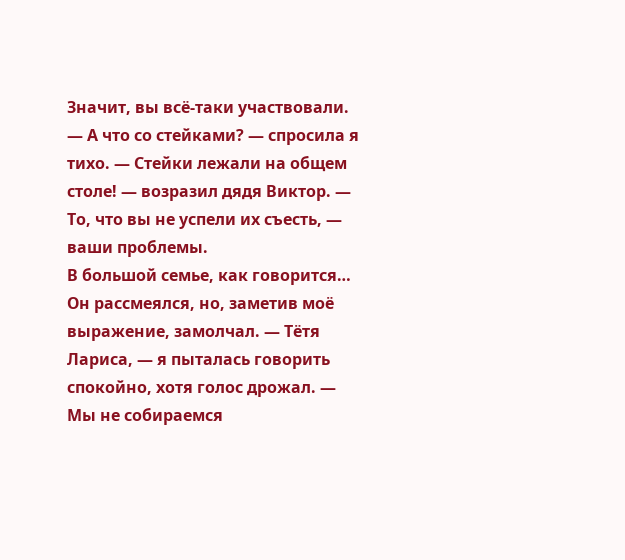Значит, вы всё-таки участвовали. — А что со стейками? — спросила я тихо. — Стейки лежали на общем столе! — возразил дядя Виктор. — То, что вы не успели их съесть, — ваши проблемы.
В большой семье, как говорится…
Он рассмеялся, но, заметив моё выражение, замолчал. — Тётя Лариса, — я пыталась говорить спокойно, хотя голос дрожал. — Мы не собираемся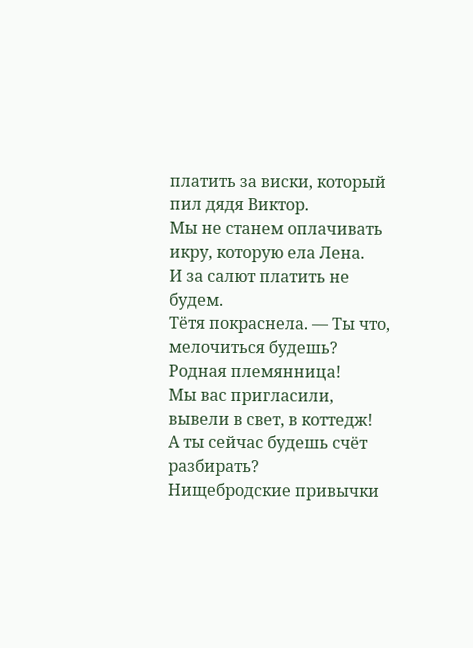платить за виски, который пил дядя Виктор.
Мы не станем оплачивать икру, которую ела Лена.
И за салют платить не будем.
Тётя покраснела. — Ты что, мелочиться будешь?
Родная племянница!
Мы вас пригласили, вывели в свет, в коттедж!
А ты сейчас будешь счёт разбирать?
Нищебродские привычки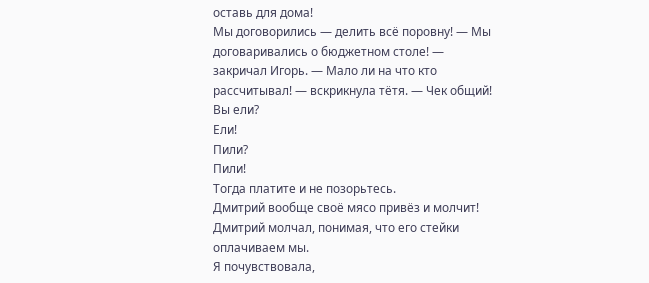оставь для дома!
Мы договорились — делить всё поровну! — Мы договаривались о бюджетном столе! — закричал Игорь. — Мало ли на что кто рассчитывал! — вскрикнула тётя. — Чек общий!
Вы ели?
Ели!
Пили?
Пили!
Тогда платите и не позорьтесь.
Дмитрий вообще своё мясо привёз и молчит!
Дмитрий молчал, понимая, что его стейки оплачиваем мы.
Я почувствовала,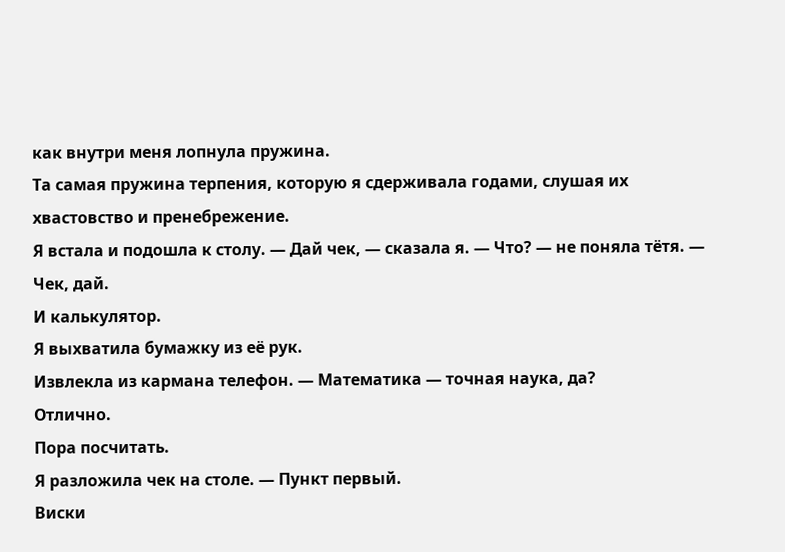как внутри меня лопнула пружина.
Та самая пружина терпения, которую я сдерживала годами, слушая их хвастовство и пренебрежение.
Я встала и подошла к столу. — Дай чек, — сказала я. — Что? — не поняла тётя. — Чек, дай.
И калькулятор.
Я выхватила бумажку из её рук.
Извлекла из кармана телефон. — Математика — точная наука, да?
Отлично.
Пора посчитать.
Я разложила чек на столе. — Пункт первый.
Виски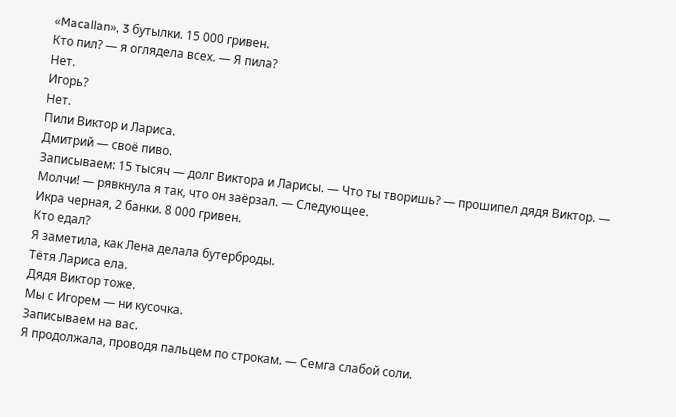«Macallan», 3 бутылки. 15 000 гривен.
Кто пил? — я оглядела всех. — Я пила?
Нет.
Игорь?
Нет.
Пили Виктор и Лариса.
Дмитрий — своё пиво.
Записываем: 15 тысяч — долг Виктора и Ларисы. — Что ты творишь? — прошипел дядя Виктор. — Молчи! — рявкнула я так, что он заёрзал. — Следующее.
Икра черная, 2 банки. 8 000 гривен.
Кто едал?
Я заметила, как Лена делала бутерброды.
Тётя Лариса ела.
Дядя Виктор тоже.
Мы с Игорем — ни кусочка.
Записываем на вас.
Я продолжала, проводя пальцем по строкам. — Семга слабой соли.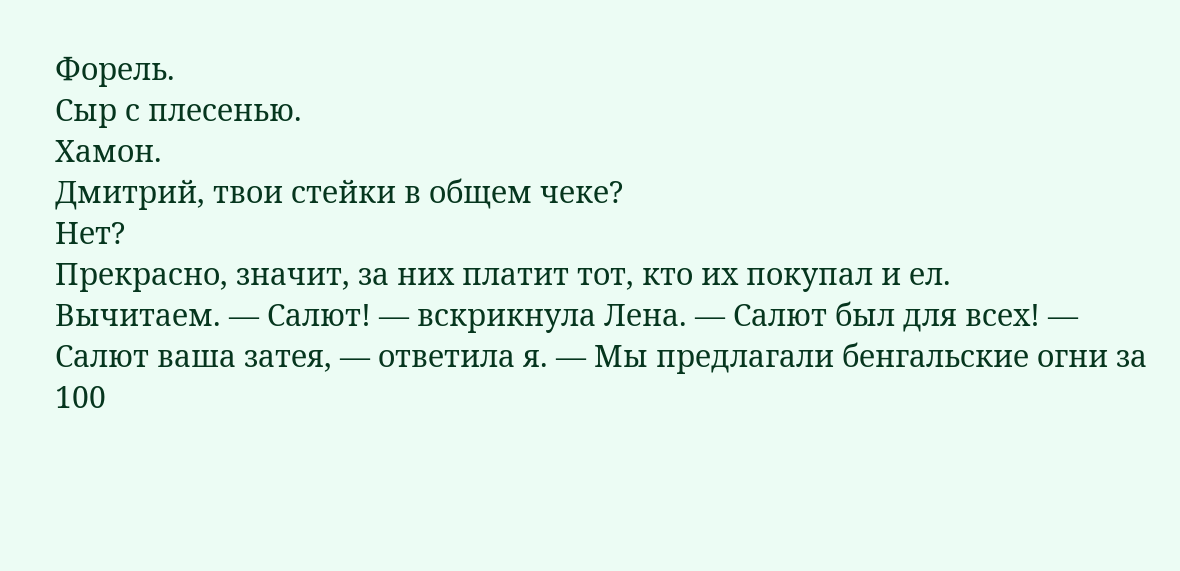Форель.
Сыр с плесенью.
Хамон.
Дмитрий, твои стейки в общем чеке?
Нет?
Прекрасно, значит, за них платит тот, кто их покупал и ел.
Вычитаем. — Салют! — вскрикнула Лена. — Салют был для всех! — Салют ваша затея, — ответила я. — Мы предлагали бенгальские огни за 100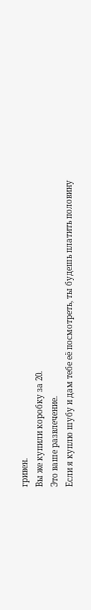гривен.
Вы же купили коробку за 20.
Это ваше развлечение.
Если я куплю шубу и дам тебе её посмотреть, ты будешь платить половину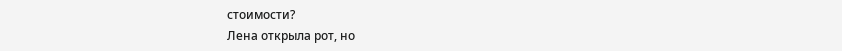стоимости?
Лена открыла рот, но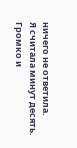ничего не ответила.
Я считала минут десять.
Громко и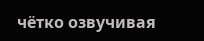чётко озвучивая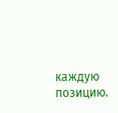каждую позицию.